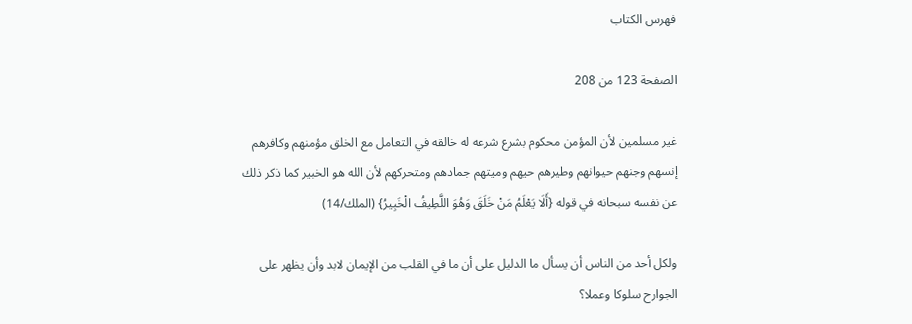فهرس الكتاب

الصفحة 123 من 208

غير مسلمين لأن المؤمن محكوم بشرع شرعه له خالقه في التعامل مع الخلق مؤمنهم وكافرهم إنسهم وجنهم حيوانهم وطيرهم حيهم وميتهم جمادهم ومتحركهم لأن الله هو الخبير كما ذكر ذلك عن نفسه سبحانه في قوله {أَلَا يَعْلَمُ مَنْ خَلَقَ وَهُوَ اللَّطِيفُ الْخَبِيرُ} (الملك/14)

ولكل أحد من الناس أن يسأل ما الدليل على أن ما في القلب من الإيمان لابد وأن يظهر على الجوارح سلوكا وعملا؟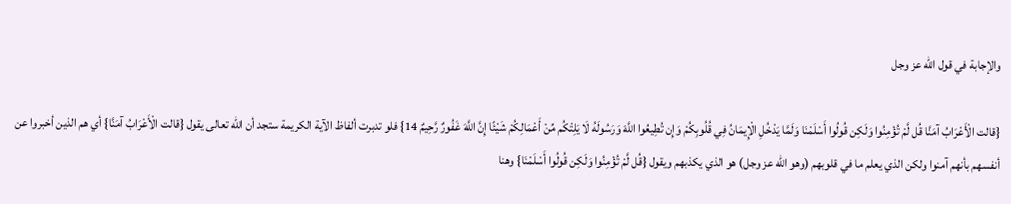والإجابة في قول الله عز وجل

{قالت الْأَعْرَابُ آمَنَّا قُل لَّمْ تُؤْمِنُوا وَلَكِن قُولُوا أَسْلَمْنَا وَلَمَّا يَدْخُلِ الْإِيمَانُ فِي قُلُوبِكُمْ وَإِن تُطِيعُوا اللَّهَ وَرَسُولَهُ لَا يَلِتْكُم مِّنْ أَعْمَالِكُمْ شَيْئًا إِنَّ اللَّهَ غَفُورٌ رَّحِيمٌ 14} فلو تدبرت ألفاظ الآية الكريمة ستجد أن الله تعالى يقول {قالت الْأَعْرَابُ آمَنَّا} أي هم الذين أخبروا عن أنفسهم بأنهم آمنوا ولكن الذي يعلم ما في قلوبهم (وهو الله عز وجل) هو الذي يكذبهم ويقول {قُل لَّمْ تُؤْمِنُوا وَلَكِن قُولُوا أَسْلَمْنَا} وهنا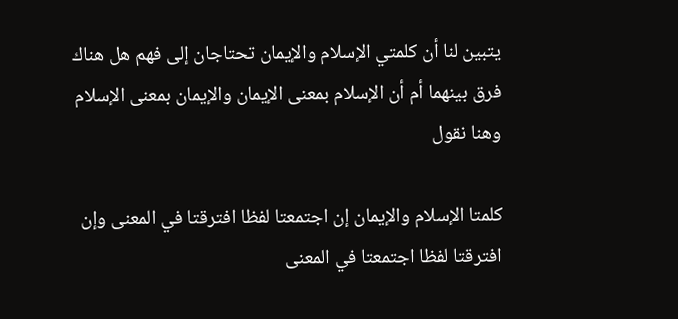يتبين لنا أن كلمتي الإسلام والإيمان تحتاجان إلى فهم هل هناك فرق بينهما أم أن الإسلام بمعنى الإيمان والإيمان بمعنى الإسلام وهنا نقول

كلمتا الإسلام والإيمان إن اجتمعتا لفظا افترقتا في المعنى وإن افترقتا لفظا اجتمعتا في المعنى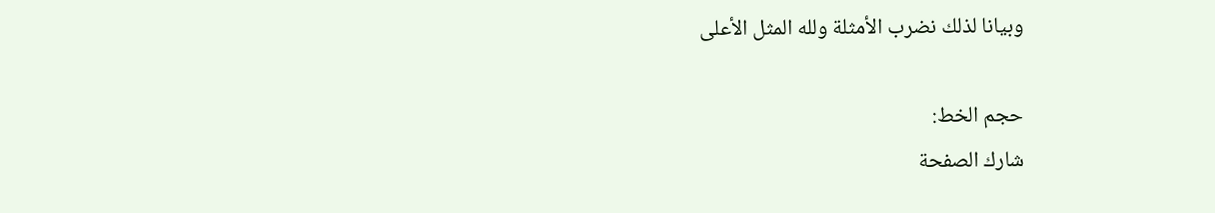وبيانا لذلك نضرب الأمثلة ولله المثل الأعلى

حجم الخط:
شارك الصفحة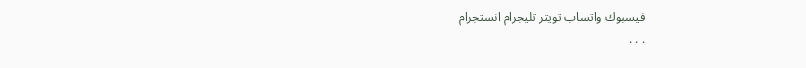فيسبوك واتساب تويتر تليجرام انستجرام
. . .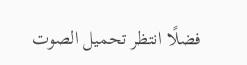فضلًا انتظر تحميل الصوت